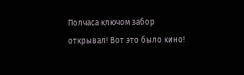Полчаса ключом забор открывал! Вот это было кино!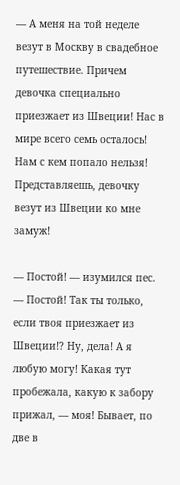— А меня на той неделе везут в Москву в свадебное путешествие. Причем девочка специально приезжает из Швеции! Нас в мире всего семь осталось! Нам с кем попало нельзя! Представляешь, девочку везут из Швеции ко мне замуж!

— Постой! — изумился пес. — Постой! Так ты только, если твоя приезжает из Швеции!? Ну, дела! А я любую могу! Какая тут пробежала, какую к забору прижал, — моя! Бывает, по две в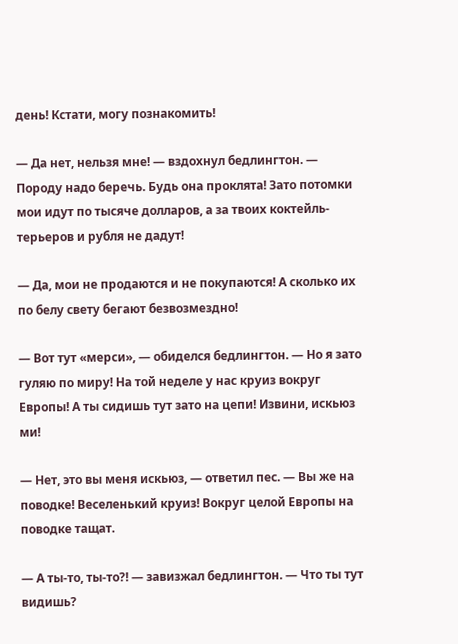день! Кстати, могу познакомить!

— Да нет, нельзя мне! — вздохнул бедлингтон. — Породу надо беречь. Будь она проклята! Зато потомки мои идут по тысяче долларов, а за твоих коктейль-терьеров и рубля не дадут!

— Да, мои не продаются и не покупаются! А сколько их по белу свету бегают безвозмездно!

— Вот тут «мерси», — обиделся бедлингтон. — Но я зато гуляю по миру! На той неделе у нас круиз вокруг Европы! А ты сидишь тут зато на цепи! Извини, искьюз ми!

— Нет, это вы меня искьюз, — ответил пес. — Вы же на поводке! Веселенький круиз! Вокруг целой Европы на поводке тащат.

— А ты-то, ты-то?! — завизжал бедлингтон. — Что ты тут видишь?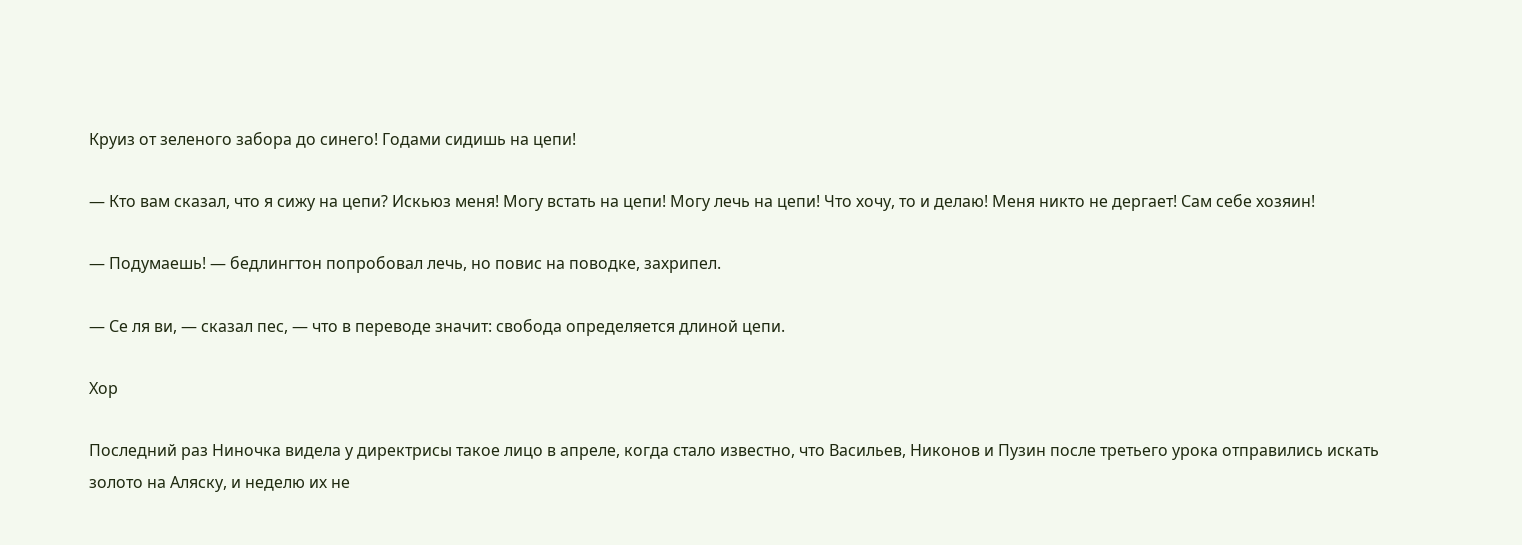Круиз от зеленого забора до синего! Годами сидишь на цепи!

— Кто вам сказал, что я сижу на цепи? Искьюз меня! Могу встать на цепи! Могу лечь на цепи! Что хочу, то и делаю! Меня никто не дергает! Сам себе хозяин!

— Подумаешь! — бедлингтон попробовал лечь, но повис на поводке, захрипел.

— Се ля ви, — сказал пес, — что в переводе значит: свобода определяется длиной цепи.

Хор

Последний раз Ниночка видела у директрисы такое лицо в апреле, когда стало известно, что Васильев, Никонов и Пузин после третьего урока отправились искать золото на Аляску, и неделю их не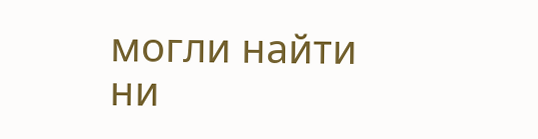могли найти ни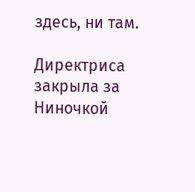здесь, ни там.

Директриса закрыла за Ниночкой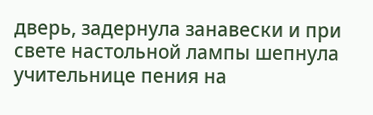дверь, задернула занавески и при свете настольной лампы шепнула учительнице пения на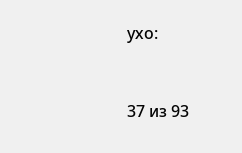ухо:



37 из 93